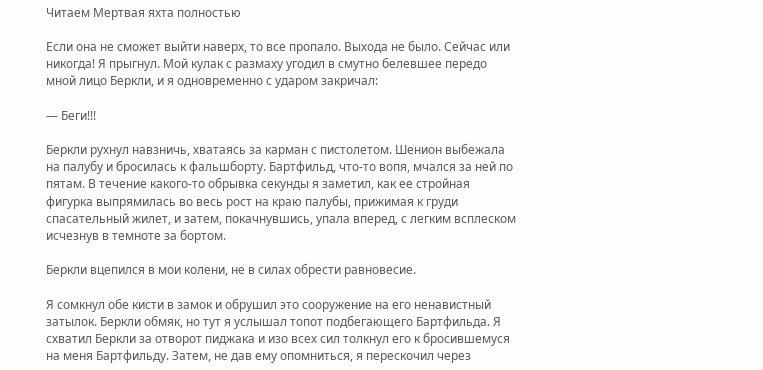Читаем Мертвая яхта полностью

Если она не сможет выйти наверх, то все пропало. Выхода не было. Сейчас или никогда! Я прыгнул. Мой кулак с размаху угодил в смутно белевшее передо мной лицо Беркли, и я одновременно с ударом закричал:

— Беги!!!

Беркли рухнул навзничь, хватаясь за карман с пистолетом. Шенион выбежала на палубу и бросилась к фальшборту. Бартфильд, что-то вопя, мчался за ней по пятам. В течение какого-то обрывка секунды я заметил, как ее стройная фигурка выпрямилась во весь рост на краю палубы, прижимая к груди спасательный жилет, и затем, покачнувшись, упала вперед, с легким всплеском исчезнув в темноте за бортом.

Беркли вцепился в мои колени, не в силах обрести равновесие.

Я сомкнул обе кисти в замок и обрушил это сооружение на его ненавистный затылок. Беркли обмяк, но тут я услышал топот подбегающего Бартфильда. Я схватил Беркли за отворот пиджака и изо всех сил толкнул его к бросившемуся на меня Бартфильду. Затем, не дав ему опомниться, я перескочил через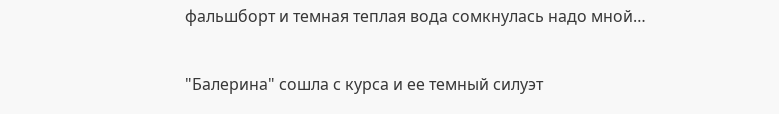фальшборт и темная теплая вода сомкнулась надо мной…

"Балерина" сошла с курса и ее темный силуэт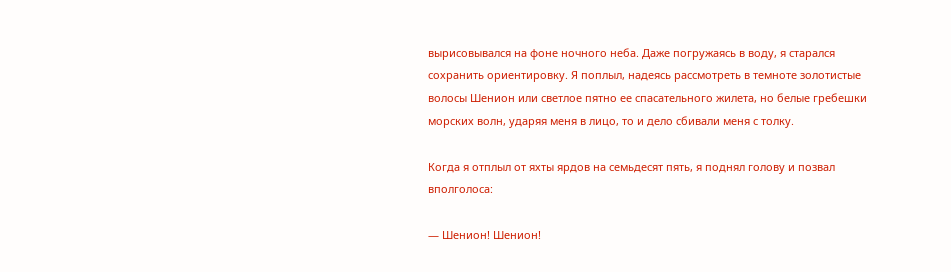вырисовывался на фоне ночного неба. Даже погружаясь в воду, я старался сохранить ориентировку. Я поплыл, надеясь рассмотреть в темноте золотистые волосы Шенион или светлое пятно ее спасательного жилета, но белые гребешки морских волн, ударяя меня в лицо, то и дело сбивали меня с толку.

Когда я отплыл от яхты ярдов на семьдесят пять, я поднял голову и позвал вполголоса:

— Шенион! Шенион!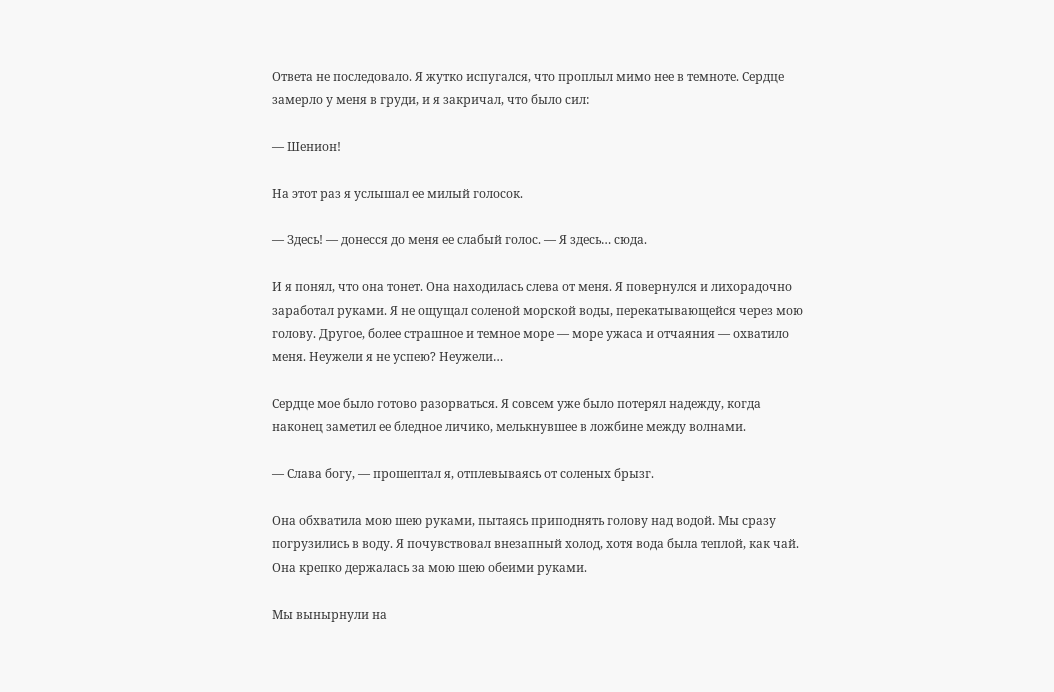Ответа не последовало. Я жутко испугался, что проплыл мимо нее в темноте. Сердце замерло у меня в груди, и я закричал, что было сил:

— Шенион!

На этот раз я услышал ее милый голосок.

— Здесь! — донесся до меня ее слабый голос. — Я здесь… сюда.

И я понял, что она тонет. Она находилась слева от меня. Я повернулся и лихорадочно заработал руками. Я не ощущал соленой морской воды, перекатывающейся через мою голову. Другое, более страшное и темное море — море ужаса и отчаяния — охватило меня. Неужели я не успею? Неужели…

Сердце мое было готово разорваться. Я совсем уже было потерял надежду, когда наконец заметил ее бледное личико, мелькнувшее в ложбине между волнами.

— Слава богу, — прошептал я, отплевываясь от соленых брызг.

Она обхватила мою шею руками, пытаясь приподнять голову над водой. Мы сразу погрузились в воду. Я почувствовал внезапный холод, хотя вода была теплой, как чай. Она крепко держалась за мою шею обеими руками.

Мы вынырнули на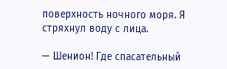поверхность ночного моря. Я стряхнул воду с лица.

— Шенион! Где спасательный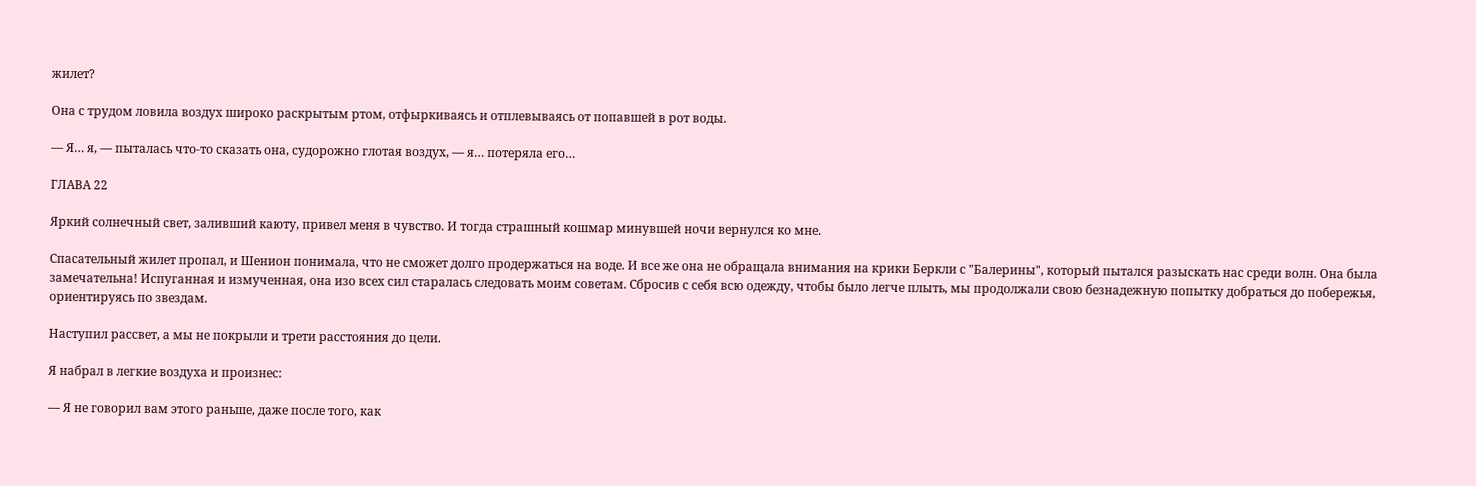жилет?

Она с трудом ловила воздух широко раскрытым ртом, отфыркиваясь и отплевываясь от попавшей в рот воды.

— Я… я, — пыталась что-то сказать она, судорожно глотая воздух, — я… потеряла его…

ГЛАВА 22

Яркий солнечный свет, заливший каюту, привел меня в чувство. И тогда страшный кошмар минувшей ночи вернулся ко мне.

Спасательный жилет пропал, и Шенион понимала, что не сможет долго продержаться на воде. И все же она не обращала внимания на крики Беркли с "Балерины", который пытался разыскать нас среди волн. Она была замечательна! Испуганная и измученная, она изо всех сил старалась следовать моим советам. Сбросив с себя всю одежду, чтобы было легче плыть, мы продолжали свою безнадежную попытку добраться до побережья, ориентируясь по звездам.

Наступил рассвет, а мы не покрыли и трети расстояния до цели.

Я набрал в легкие воздуха и произнес:

— Я не говорил вам этого раньше, даже после того, как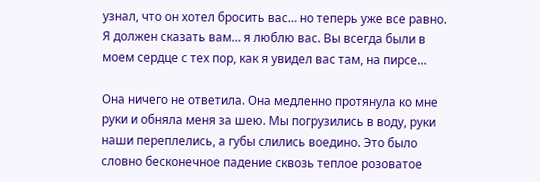узнал, что он хотел бросить вас… но теперь уже все равно. Я должен сказать вам… я люблю вас. Вы всегда были в моем сердце с тех пор, как я увидел вас там, на пирсе…

Она ничего не ответила. Она медленно протянула ко мне руки и обняла меня за шею. Мы погрузились в воду, руки наши переплелись, а губы слились воедино. Это было словно бесконечное падение сквозь теплое розоватое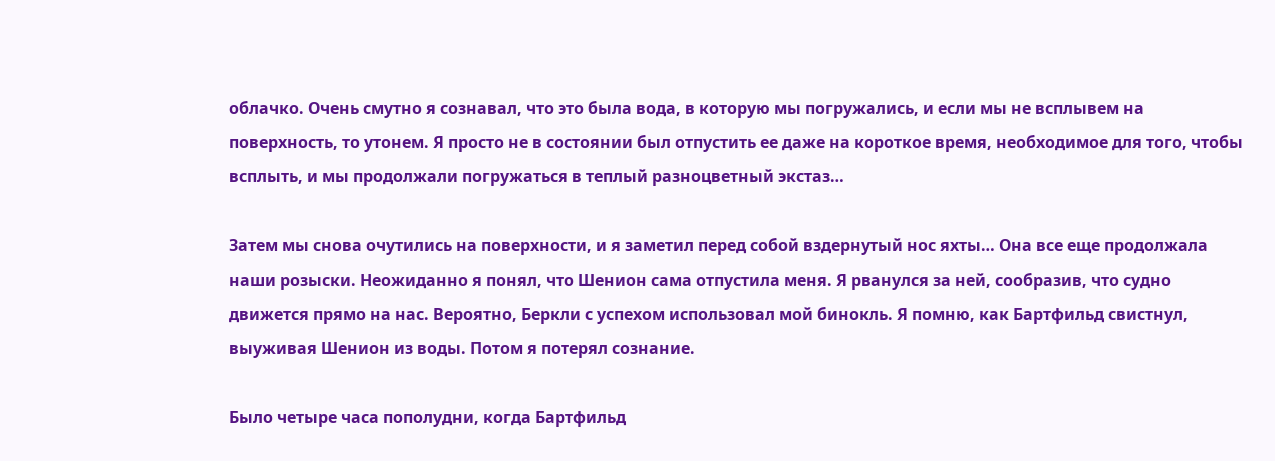облачко. Очень смутно я сознавал, что это была вода, в которую мы погружались, и если мы не всплывем на поверхность, то утонем. Я просто не в состоянии был отпустить ее даже на короткое время, необходимое для того, чтобы всплыть, и мы продолжали погружаться в теплый разноцветный экстаз…

Затем мы снова очутились на поверхности, и я заметил перед собой вздернутый нос яхты… Она все еще продолжала наши розыски. Неожиданно я понял, что Шенион сама отпустила меня. Я рванулся за ней, сообразив, что судно движется прямо на нас. Вероятно, Беркли с успехом использовал мой бинокль. Я помню, как Бартфильд свистнул, выуживая Шенион из воды. Потом я потерял сознание.

Было четыре часа пополудни, когда Бартфильд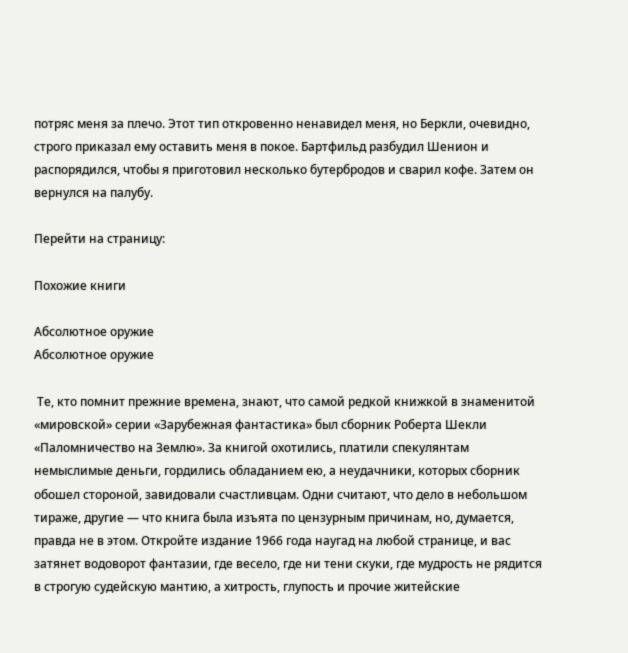потряс меня за плечо. Этот тип откровенно ненавидел меня, но Беркли, очевидно, строго приказал ему оставить меня в покое. Бартфильд разбудил Шенион и распорядился, чтобы я приготовил несколько бутербродов и сварил кофе. Затем он вернулся на палубу.

Перейти на страницу:

Похожие книги

Абсолютное оружие
Абсолютное оружие

 Те, кто помнит прежние времена, знают, что самой редкой книжкой в знаменитой «мировской» серии «Зарубежная фантастика» был сборник Роберта Шекли «Паломничество на Землю». За книгой охотились, платили спекулянтам немыслимые деньги, гордились обладанием ею, а неудачники, которых сборник обошел стороной, завидовали счастливцам. Одни считают, что дело в небольшом тираже, другие — что книга была изъята по цензурным причинам, но, думается, правда не в этом. Откройте издание 1966 года наугад на любой странице, и вас затянет водоворот фантазии, где весело, где ни тени скуки, где мудрость не рядится в строгую судейскую мантию, а хитрость, глупость и прочие житейские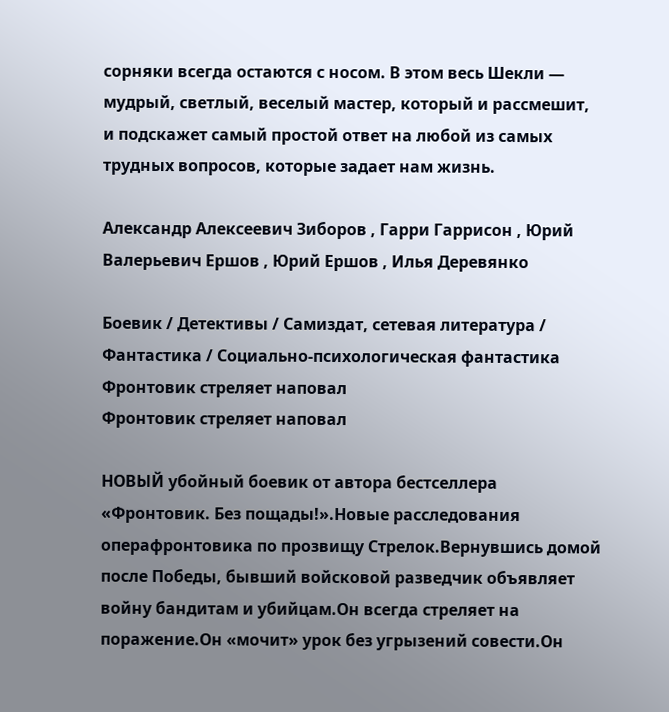сорняки всегда остаются с носом. В этом весь Шекли — мудрый, светлый, веселый мастер, который и рассмешит, и подскажет самый простой ответ на любой из самых трудных вопросов, которые задает нам жизнь.

Александр Алексеевич Зиборов , Гарри Гаррисон , Юрий Валерьевич Ершов , Юрий Ершов , Илья Деревянко

Боевик / Детективы / Самиздат, сетевая литература / Фантастика / Социально-психологическая фантастика
Фронтовик стреляет наповал
Фронтовик стреляет наповал

НОВЫЙ убойный боевик от автора бестселлера «Фронтовик. Без пощады!».Новые расследования операфронтовика по прозвищу Стрелок.Вернувшись домой после Победы, бывший войсковой разведчик объявляет войну бандитам и убийцам.Он всегда стреляет на поражение.Он «мочит» урок без угрызений совести.Он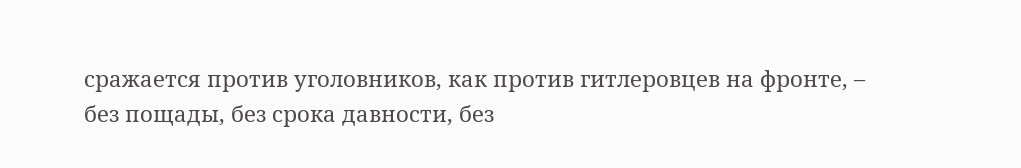сражается против уголовников, как против гитлеровцев на фронте, – без пощады, без срока давности, без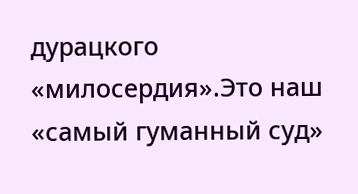дурацкого «милосердия».Это наш «самый гуманный суд»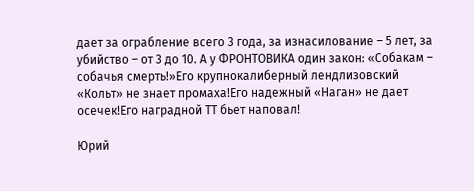дает за ограбление всего 3 года, за изнасилование – 5 лет, за убийство – от 3 до 10. А у ФРОНТОВИКА один закон: «Собакам – собачья смерть!»Его крупнокалиберный лендлизовский «Кольт» не знает промаха!Его надежный «Наган» не дает осечек!Его наградной ТТ бьет наповал!

Юрий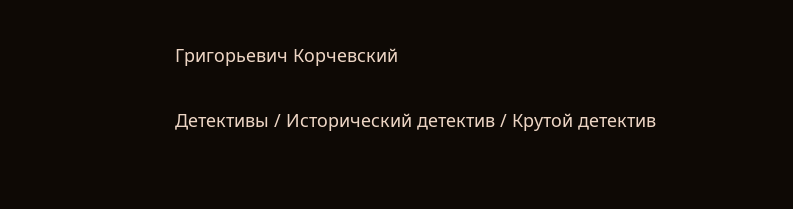Григорьевич Корчевский

Детективы / Исторический детектив / Крутой детектив